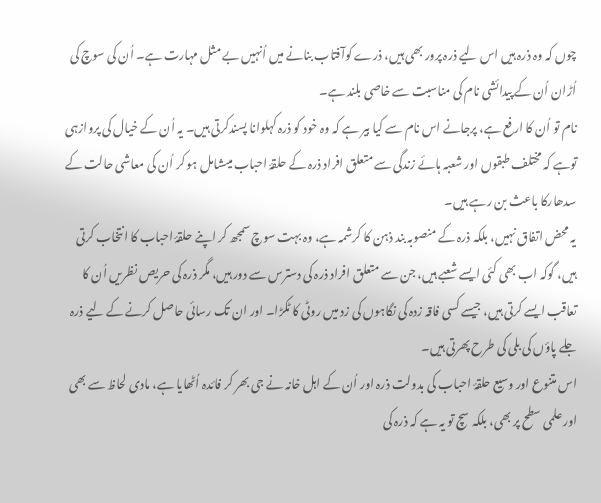چوں کہ وہ ذرہ ہیں اس لیے ذرہ پرور بھی ہیں، ذرے کوآفتاب بنانے میں اُنہیں بے مثل مہارت ہے۔ اُن کی سوچ کی اُڑان اُن کے پیدائشی نام کی مناسبت سے خاصی بلند ہے۔
نام تو اُن کا ارفع ہے، پرجانے اس نام سے کیا بیر ہے کہ وہ خود کو ذرہ کہلوانا پسندکرتی ہیں۔ یہ اُن کے خیال کی پروازہی توہے کہ مختلف طبقوں اور شعبہ ہائے زندگی سے متعلق افراد ذرہ کے حلقۂ احباب میںشامل ہو کر اُن کی معاشی حالت کے سدھارکا باعث بن رہے ہیں۔
یہ محض اتفاق نہیں، بلکہ ذرہ کے منصوبہ بند ذہن کا کرشمہ ہے، وہ بہت سوچ سمجھ کر اپنے حلقۂ احباب کا انتخاب کرتی ہیں، گوکہ اب بھی کئی ایسے شعبے ہیں، جن سے متعلق افراد ذرہ کی دسترس سے دور ہیں، مگر ذرہ کی حریص نظریں اُن کا تعاقب ایسے کرتی ہیں، جیسے کسی فاقہ زدہ کی نگاہوں کی زد میں روٹی کا ٹکڑا۔ اور ان تک رسائی حاصل کرنے کے لیے ذرہ جلے پاؤں کی بلی کی طرح پھرتی ہیں۔
اس متنوع اور وسیع حلقۂ احباب کی بدولت ذرہ اور اُن کے اہل خانہ نے جی بھر کر فائدہ اُٹھایا ہے، مادی لحاظ سے بھی اور علمی سطح پر بھی، بلکہ سچ تو یہ ہے کہ ذرہ کی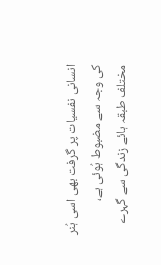انسانی نفسیات پر گرفت بھی اسی ہُنر کی وجہ سے مضبوط ہُوئی ہے، مختلف طبقہ ہائے زندگی سے گہرے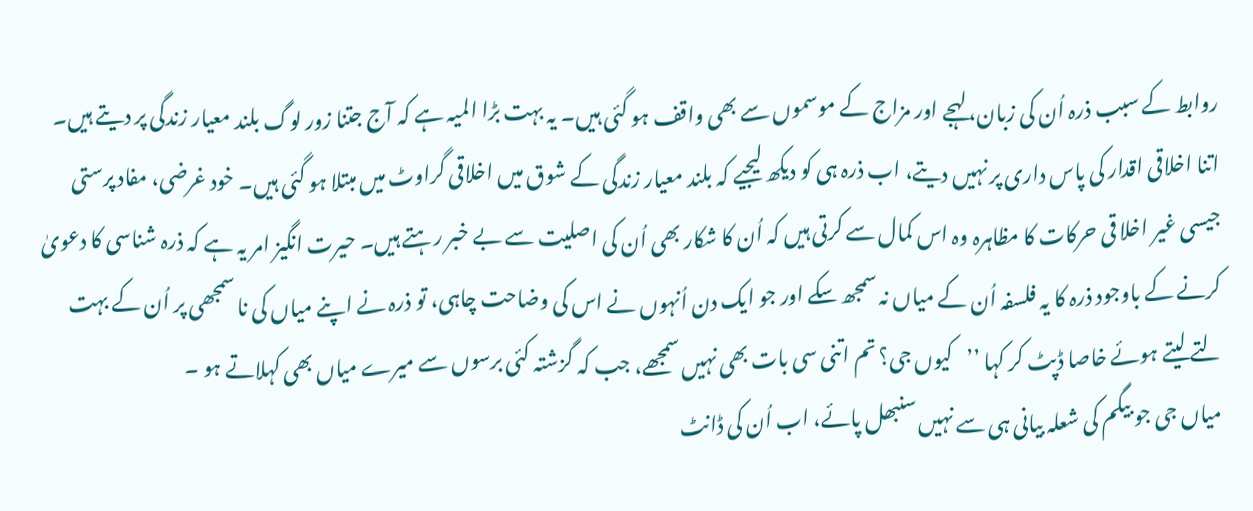روابط کے سبب ذرہ اُن کی زبان، لہجے اور مزاج کے موسموں سے بھی واقف ہو گئی ہیں۔ یہ بہت بڑا المیہ ہے کہ آج جتنا زور لوگ بلند معیار زندگی پر دیتے ہیں۔
اتنا اخلاقی اقدار کی پاس داری پر نہیں دیتے، اب ذرہ ہی کو دیکھ لیجیے کہ بلند معیار زندگی کے شوق میں اخلاقی گراوٹ میں مبتلا ہو گئی ہیں۔ خود غرضی، مفاد پرستی جیسی غیر اخلا قی حرکات کا مظاہرہ وہ اس کمال سے کرتی ہیں کہ اُن کا شکار بھی اُن کی اصلیت سے بے خبر رہتے ہیں۔ حیرت انگیز امر یہ ہے کہ ذرہ شناسی کا دعویٰ کرنے کے باوجود ذرہ کا یہ فلسفہ اُن کے میاں نہ سمجھ سکے اور جو ایک دن اُنہوں نے اس کی وضاحت چاہی، تو ذرہ نے اپنے میاں کی نا سمجھی پر اُن کے بہت لتے لیتے ہوئے خاصا ڈپٹ کر کہا ’’کیوں جی؟ تم اتنی سی بات بھی نہیں سمجھے، جب کہ گزشتہ کئی برسوں سے میرے میاں بھی کہلاتے ہو ۔
میاں جی جو بیگم کی شعلہ بیانی ہی سے نہیں سنبھل پائے، اب اُن کی ڈانٹ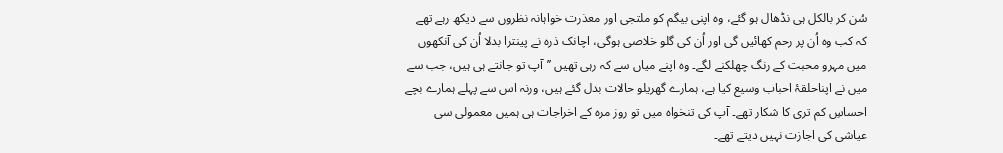سُن کر بالکل ہی نڈھال ہو گئے، وہ اپنی بیگم کو ملتجی اور معذرت خواہانہ نظروں سے دیکھ رہے تھے کہ کب وہ اُن پر رحم کھائیں گی اور اُن کی گلو خلاصی ہوگی، اچانک ذرہ نے پینترا بدلا اُن کی آنکھوں میں مہرو محبت کے رنگ چھلکنے لگے۔ وہ اپنے میاں سے کہ رہی تھیں ’’آپ تو جانتے ہی ہیں، جب سے میں نے اپناحلقۂ احباب وسیع کیا ہے، ہمارے گھریلو حالات بدل گئے ہیں، ورنہ اس سے پہلے ہمارے بچے احساسِ کم تری کا شکار تھے۔ آپ کی تنخواہ میں تو روز مرہ کے اخراجات ہی ہمیں معمولی سی عیاشی کی اجازت نہیں دیتے تھے۔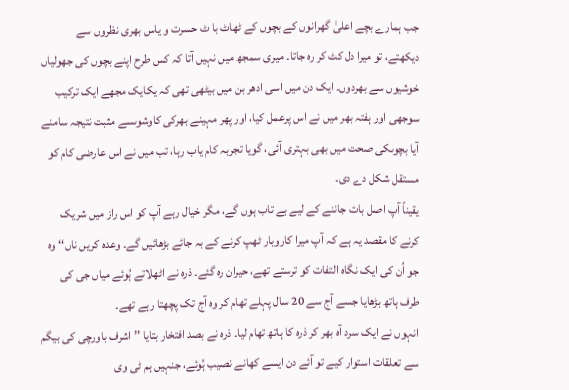جب ہمارے بچے اعلیٰ گھرانوں کے بچوں کے ٹھاٹ با ٹ حسرت و یاس بھری نظروں سے دیکھتے، تو میرا دل کٹ کر رہ جاتا۔ میری سمجھ میں نہیں آتا کہ کس طرح اپنے بچوں کی جھولیاں خوشیوں سے بھردوں۔ ایک دن میں اسی ادھر بن میں بیٹھی تھی کہ یکایک مجھے ایک ترکیب سوجھی اور ہفتہ بھر میں نے اس پرعمل کیا، اور پھر مہینے بھرکی کاوشوںسے مثبت نتیجہ سامنے آیا بچوںکی صحت میں بھی بہتری آئی، گویا تجربہ کام یاب رہا، تب میں نے اس عارضی کام کو مستقل شکل دے دی۔
یقیناً آپ اصل بات جاننے کے لیے بے تاب ہوں گے، مگر خیال رہے آپ کو اس راز میں شریک کرنے کا مقصد یہ ہے کہ آپ میرا کاروبار ٹھپ کرنے کے بہ جائے بڑھائیں گے۔ وعدہ کریں ناں‘‘ وہ جو اُن کی ایک نگاہ التفات کو ترستے تھے، حیران رہ گئے۔ ذرہ نے اٹھلاتے ہُوئے میاں جی کی طرف ہاتھ بڑھایا جسے آج سے 20 سال پہلے تھام کر وہ آج تک پچھتا رہے تھے۔
انہوں نے ایک سرد آہ بھر کر ذرہ کا ہاتھ تھام لیا۔ ذرہ نے بصد افتخار بتایا ’’ اشرف باورچی کی بیگم سے تعلقات استوار کیے تو آئے دن ایسے کھانے نصیب ہُوئے، جنہیں ہم ٹی وی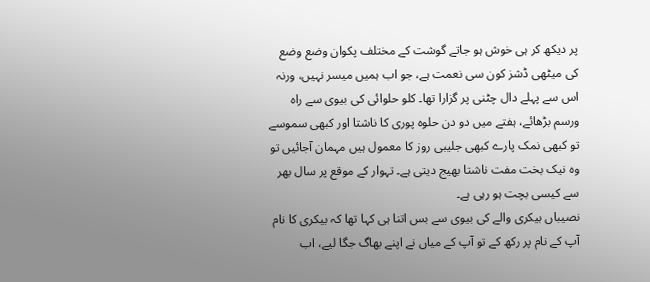پر دیکھ کر ہی خوش ہو جاتے گوشت کے مختلف پکوان وضع وضع کی میٹھی ڈشز کون سی نعمت ہے، جو اب ہمیں میسر نہیں، ورنہ اس سے پہلے دال چٹنی پر گزارا تھا۔ کلو حلوائی کی بیوی سے راہ ورسم بڑھائے، ہفتے میں دو دن حلوہ پوری کا ناشتا اور کبھی سموسے تو کبھی نمک پارے کبھی جلیبی روز کا معمول ہیں مہمان آجائیں تو وہ نیک بخت مفت ناشتا بھیج دیتی ہے۔ تہوار کے موقع پر سال بھر سے کیسی بچت ہو رہی ہے۔
نصیباں بیکری والے کی بیوی سے بس اتنا ہی کہا تھا کہ بیکری کا نام آپ کے نام پر رکھ کے تو آپ کے میاں نے اپنے بھاگ جگا لیے، اب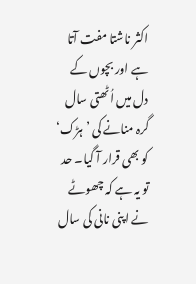اکثر ناشتا مفت آتا ہے اور بچوں کے دل میں اُٹھتی سال گرہ منانے کی ’ہڑک‘ کو بھی قرار آ گیا۔ حد تو یہ ہے کہ چھوٹے نے اپنی نانی کی سال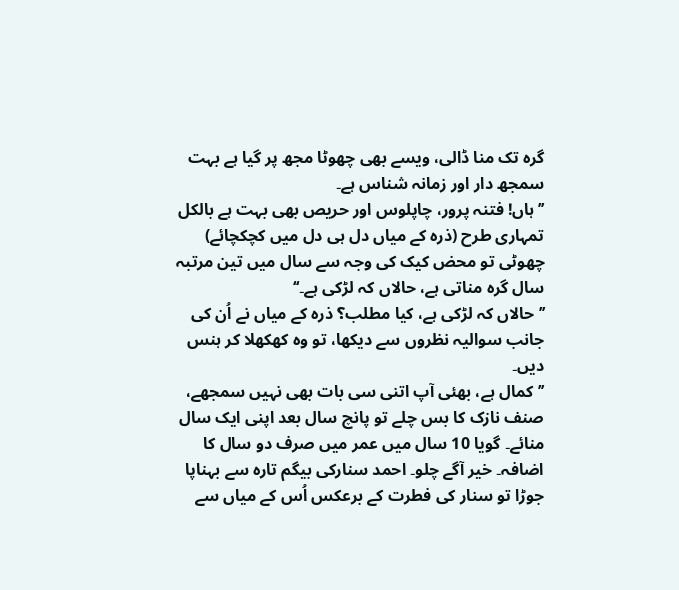گرہ تک منا ڈالی، ویسے بھی چھوٹا مجھ پر گیا ہے بہت سمجھ دار اور زمانہ شناس ہے۔
’’ہاں! فتنہ پرور، چاپلوس اور حریص بھی بہت ہے بالکل تمہاری طرح (ذرہ کے میاں دل ہی دل میں کچکچائے) چھوٹی تو محض کیک کی وجہ سے سال میں تین مرتبہ سال گرہ مناتی ہے، حالاں کہ لڑکی ہے۔‘‘
’’حالاں کہ لڑکی ہے، کیا مطلب؟ ذرہ کے میاں نے اُن کی جانب سوالیہ نظروں سے دیکھا، تو وہ کھکھلا کر ہنس دیں۔
’’کمال ہے، بھئی آپ اتنی سی بات بھی نہیں سمجھے، صنف نازک کا بس چلے تو پانچ سال بعد اپنی ایک سال منائے۔ گویا 10 سال میں عمر میں صرف دو سال کا اضافہ۔ خیر آگے چلو۔ احمد سنارکی بیگم تارہ سے بہناپا جوڑا تو سنار کی فطرت کے برعکس اُس کے میاں سے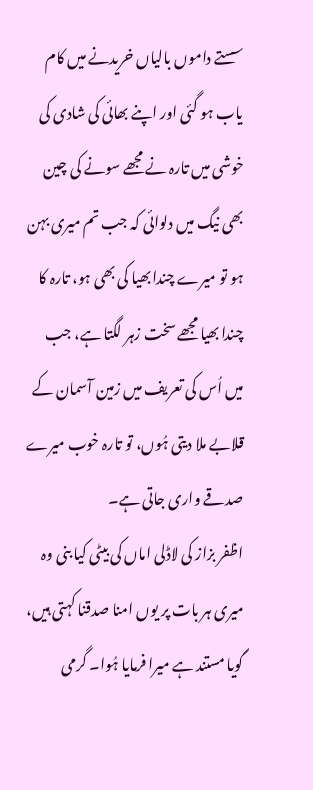سستے داموں بالیاں خریدنے میں کام یاب ہو گئی اور اپنے بھائی کی شادی کی خوشی میں تارہ نے مجھے سونے کی چین بھی نیگ میں دلوائی کہ جب تم میری بہن ہو تو میرے چندا بھیا کی بھی ہو، تارہ کا چندا بھیا مجھے سخت زہر لگتا ہے، جب میں اُس کی تعریف میں زمین آسمان کے قلابے ملا دیتی ہُوں، تو تارہ خوب میرے صدقے واری جاتی ہے۔
اظفر بزاز کی لاڈلی اماں کی بیٹی کیا بنی وہ میری ہر بات پر یوں امنا صدقنا کہتی ہیں، گویا مستند ہے میرا فرمایا ہُوا۔ گرمی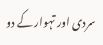سردی اور تہوار کے دو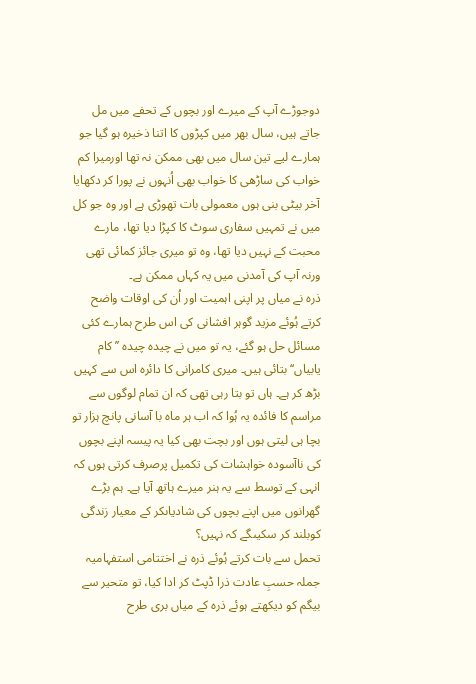دوجوڑے آپ کے میرے اور بچوں کے تحفے میں مل جاتے ہیں، سال بھر میں کپڑوں کا اتنا ذخیرہ ہو گیا جو ہمارے لیے تین سال میں بھی ممکن نہ تھا اورمیرا کم خواب کی ساڑھی کا خواب بھی اُنہوں نے پورا کر دکھایا آخر بیٹی بنی ہوں معمولی بات تھوڑی ہے اور وہ جو کل میں نے تمہیں سفاری سوٹ کا کپڑا دیا تھا، مارے محبت کے نہیں دیا تھا، وہ تو میری جائز کمائی تھی ورنہ آپ کی آمدنی میں یہ کہاں ممکن ہے۔
ذرہ نے میاں پر اپنی اہمیت اور اُن کی اوقات واضح کرتے ہُوئے مزید گوہر افشانی کی اس طرح ہمارے کئی مسائل حل ہو گئے، یہ تو میں نے چیدہ چیدہ ’’کام یابیاں‘‘ بتائی ہیں۔ میری کامرانی کا دائرہ اس سے کہیں بڑھ کر ہے۔ ہاں تو بتا رہی تھی کہ ان تمام لوگوں سے مراسم کا فائدہ یہ ہُوا کہ اب ہر ماہ با آسانی پانچ ہزار تو بچا ہی لیتی ہوں اور بچت بھی کیا یہ پیسہ اپنے بچوں کی ناآسودہ خواہشات کی تکمیل پرصرف کرتی ہوں کہ انہی کے توسط سے یہ ہنر میرے ہاتھ آیا ہے۔ ہم بڑے گھرانوں میں اپنے بچوں کی شادیاںکر کے معیار زندگی کوبلند کر سکیںگے کہ نہیں؟
تحمل سے بات کرتے ہُوئے ذرہ نے اختتامی استفہامیہ جملہ حسبِ عادت ذرا ڈپٹ کر ادا کیا، تو متحیر سے بیگم کو دیکھتے ہوئے ذرہ کے میاں بری طرح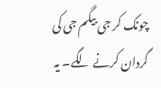چونک کر جی بیگم جی کی گردان کرنے لگے۔ یہ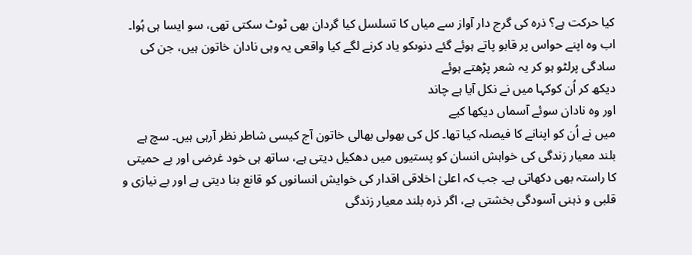کیا حرکت ہے؟ ذرہ کی گرج دار آواز سے میاں کا تسلسل کیا گردان بھی ٹوٹ سکتی تھی، سو ایسا ہی ہُوا۔ اب وہ اپنے حواس پر قابو پاتے ہوئے گئے دنوںکو یاد کرنے لگے کیا واقعی یہ وہی نادان خاتون ہیں، جن کی سادگی پرلٹو ہو کر یہ شعر پڑھتے ہوئے
دیکھ کر اُن کوکہا میں نے نکل آیا ہے چاند
اور وہ نادان سوئے آسماں دیکھا کیے
میں نے اُن کو اپنانے کا فیصلہ کیا تھا۔ کل کی بھولی بھالی خاتون آج کیسی شاطر نظر آرہی ہیں۔ سچ ہے بلند معیار زندگی کی خواہش انسان کو پستیوں میں دھکیل دیتی ہے، ساتھ ہی خود غرضی اور بے حمیتی کا راستہ بھی دکھاتی ہے۔ جب کہ اعلیٰ اخلاقی اقدار کی خوایش انسانوں کو قانع بنا دیتی ہے اور بے نیازی و قلبی و ذہنی آسودگی بخشتی ہے، اگر ذرہ بلند معیار زندگی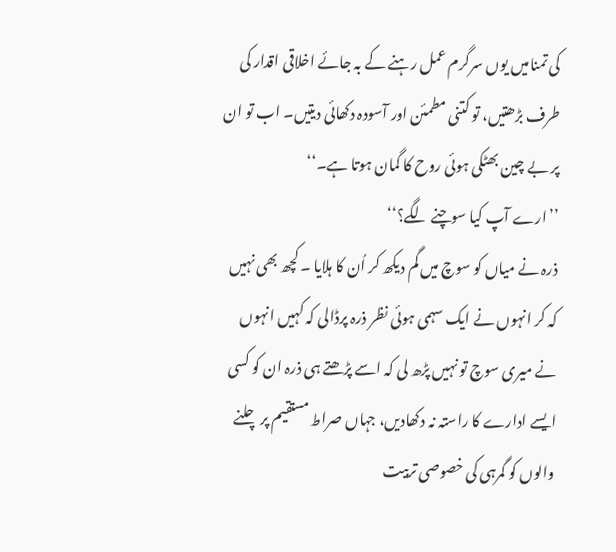کی تمنامیں یوں سرگرم عمل رہنے کے بہ جائے اخلاقی اقدار کی طرف بڑھتیں، تو کتنی مطمئن اور آسودہ دکھائی دیتیں۔ اب تو ان پر بے چین بھٹکی ہوئی روح کا گمان ہوتا ہے۔‘‘
’’ارے آپ کیا سوچنے لگے؟‘‘
ذرہ نے میاں کو سوچ میں گم دیکھ کر اُن کا ہلایا ۔ کچھ بھی نہیں کہ کر انہوں نے ایک سہمی ہوئی نظر ذرہ پرڈالی کہ کہیں انہوں نے میری سوچ تو نہیں پڑھ لی کہ اسے پڑھتے ہی ذرہ ان کو کسی ایسے ادارے کا راستہ نہ دکھادیں، جہاں صراط مستقیم پر چلنے والوں کو گمرہی کی خصوصی تربیت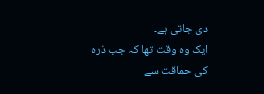دی جاتی ہے۔
ایک وہ وقت تھا کہ جب ذرہ کی حماقت سے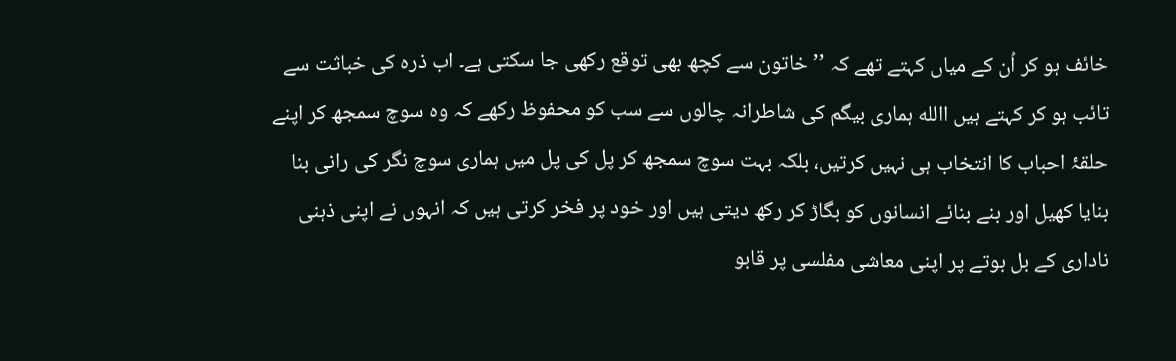خائف ہو کر اُن کے میاں کہتے تھے کہ ’’ خاتون سے کچھ بھی توقع رکھی جا سکتی ہے۔ اب ذرہ کی خباثت سے تائب ہو کر کہتے ہیں االله ہماری بیگم کی شاطرانہ چالوں سے سب کو محفوظ رکھے کہ وہ سوچ سمجھ کر اپنے حلقۂ احباب کا انتخاب ہی نہیں کرتیں، بلکہ بہت سوچ سمجھ کر پل کی پل میں ہماری سوچ نگر کی رانی بنا بنایا کھیل اور بنے بنائے انسانوں کو بگاڑ کر رکھ دیتی ہیں اور خود پر فخر کرتی ہیں کہ انہوں نے اپنی ذہنی ناداری کے بل بوتے پر اپنی معاشی مفلسی پر قابو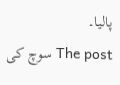پالیا۔
The post سوچ کی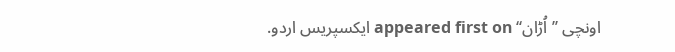اونچی ’’اُڑان‘‘ appeared first on ایکسپریس اردو.